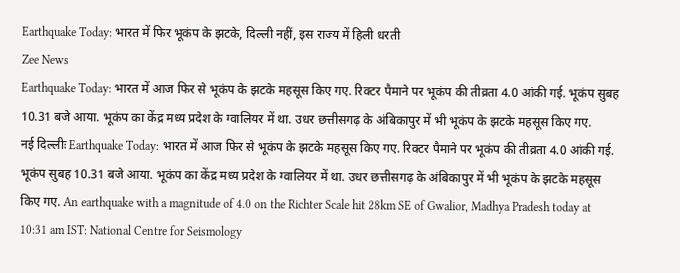Earthquake Today: भारत में फिर भूकंप के झटके, दिल्ली नहीं, इस राज्य में हिली धरती
Zee News
Earthquake Today: भारत में आज फिर से भूकंप के झटके महसूस किए गए. रिक्टर पैमाने पर भूकंप की तीव्रता 4.0 आंकी गई. भूकंप सुबह 10.31 बजे आया. भूकंप का केंद्र मध्य प्रदेश के ग्वालियर में था. उधर छत्तीसगढ़ के अंबिकापुर में भी भूकंप के झटके महसूस किए गए.
नई दिल्लीः Earthquake Today: भारत में आज फिर से भूकंप के झटके महसूस किए गए. रिक्टर पैमाने पर भूकंप की तीव्रता 4.0 आंकी गई. भूकंप सुबह 10.31 बजे आया. भूकंप का केंद्र मध्य प्रदेश के ग्वालियर में था. उधर छत्तीसगढ़ के अंबिकापुर में भी भूकंप के झटके महसूस किए गए. An earthquake with a magnitude of 4.0 on the Richter Scale hit 28km SE of Gwalior, Madhya Pradesh today at 10:31 am IST: National Centre for Seismology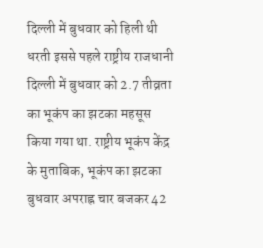दिल्ली में बुधवार को हिली थी धरती इससे पहले राष्ट्रीय राजधानी दिल्ली में बुधवार को 2.7 तीव्रता का भूकंप का झटका महसूस किया गया था. राष्ट्रीय भूकंप केंद्र के मुताबिक, भूकंप का झटका बुधवार अपराह्न चार बजकर 42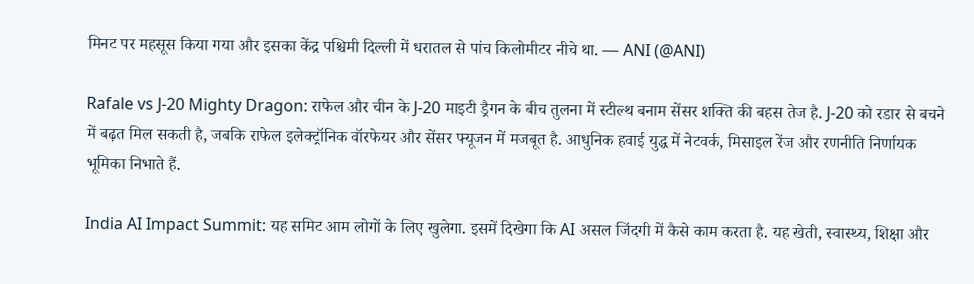मिनट पर महसूस किया गया और इसका केंद्र पश्चिमी दिल्ली में धरातल से पांच किलोमीटर नीचे था. — ANI (@ANI)

Rafale vs J-20 Mighty Dragon: राफेल और चीन के J-20 माइटी ड्रैगन के बीच तुलना में स्टील्थ बनाम सेंसर शक्ति की बहस तेज है. J-20 को रडार से बचने में बढ़त मिल सकती है, जबकि राफेल इलेक्ट्रॉनिक वॉरफेयर और सेंसर फ्यूजन में मजबूत है. आधुनिक हवाई युद्ध में नेटवर्क, मिसाइल रेंज और रणनीति निर्णायक भूमिका निभाते हैं.

India AI Impact Summit: यह समिट आम लोगों के लिए खुलेगा. इसमें दिखेगा कि AI असल जिंदगी में कैसे काम करता है. यह खेती, स्वास्थ्य, शिक्षा और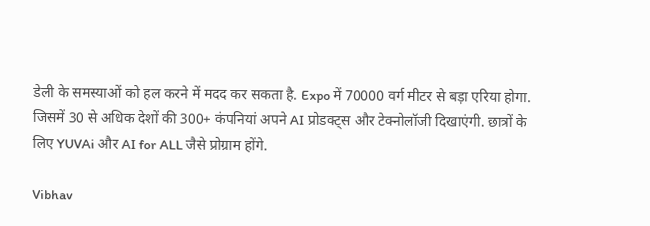डेली के समस्याओं को हल करने में मदद कर सकता है. Expo में 70000 वर्ग मीटर से बड़ा एरिया होगा. जिसमें 30 से अधिक देशों की 300+ कंपनियां अपने AI प्रोडक्ट्स और टेक्नोलॉजी दिखाएंगी. छात्रों के लिए YUVAi और AI for ALL जैसे प्रोग्राम होंगे.

Vibhav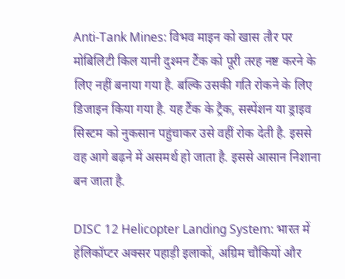Anti-Tank Mines: विभव माइन को खास तौर पर मोबिलिटी किल यानी दुश्मन टैंक को पूरी तरह नष्ट करने के लिए नहीं बनाया गया है. बल्कि उसकी गति रोकने के लिए डिजाइन किया गया है. यह टैंक के ट्रैक, सस्पेंशन या ड्राइव सिस्टम को नुकसान पहुंचाकर उसे वहीं रोक देती है. इससे वह आगे बढ़ने में असमर्थ हो जाता है. इससे आसान निशाना बन जाता है.

DISC 12 Helicopter Landing System: भारत में हेलिकॉप्टर अक्सर पहाड़ी इलाकों, अग्रिम चौकियों और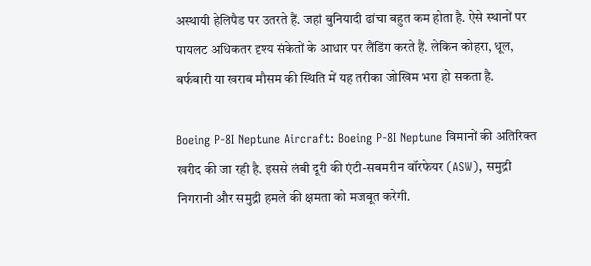अस्थायी हेलिपैड पर उतरते हैं. जहां बुनियादी ढांचा बहुत कम होता है. ऐसे स्थानों पर पायलट अधिकतर दृश्य संकेतों के आधार पर लैंडिंग करते हैं. लेकिन कोहरा, धूल, बर्फबारी या खराब मौसम की स्थिति में यह तरीका जोखिम भरा हो सकता है.

Boeing P-8I Neptune Aircraft: Boeing P-8I Neptune विमानों की अतिरिक्त खरीद की जा रही है. इससे लंबी दूरी की एंटी-सबमरीन वॉरफेयर (ASW), समुद्री निगरानी और समुद्री हमले की क्षमता को मजबूत करेगी.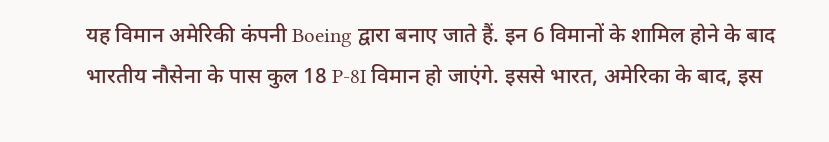यह विमान अमेरिकी कंपनी Boeing द्वारा बनाए जाते हैं. इन 6 विमानों के शामिल होने के बाद भारतीय नौसेना के पास कुल 18 P-8I विमान हो जाएंगे. इससे भारत, अमेरिका के बाद, इस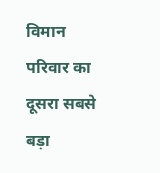विमान परिवार का दूसरा सबसे बड़ा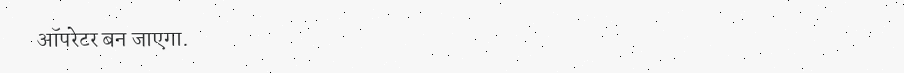ऑपरेटर बन जाएगा.